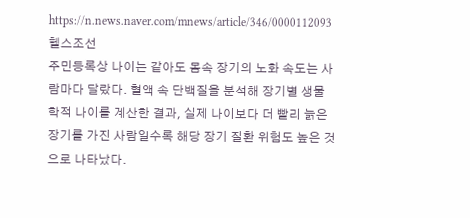https://n.news.naver.com/mnews/article/346/0000112093
헬스조선
주민등록상 나이는 같아도 몸속 장기의 노화 속도는 사람마다 달랐다. 혈액 속 단백질을 분석해 장기별 생물학적 나이를 계산한 결과, 실제 나이보다 더 빨리 늙은 장기를 가진 사람일수록 해당 장기 질환 위험도 높은 것으로 나타났다.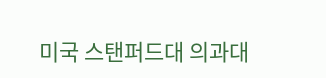미국 스탠퍼드대 의과대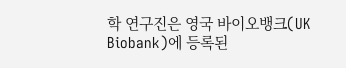학 연구진은 영국 바이오뱅크(UK Biobank)에 등록된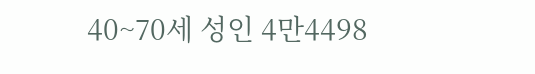40~70세 성인 4만4498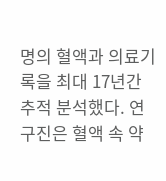명의 혈액과 의료기록을 최대 17년간 추적 분석했다. 연구진은 혈액 속 약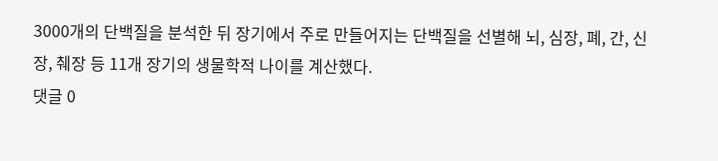3000개의 단백질을 분석한 뒤 장기에서 주로 만들어지는 단백질을 선별해 뇌, 심장, 폐, 간, 신장, 췌장 등 11개 장기의 생물학적 나이를 계산했다.
댓글 0